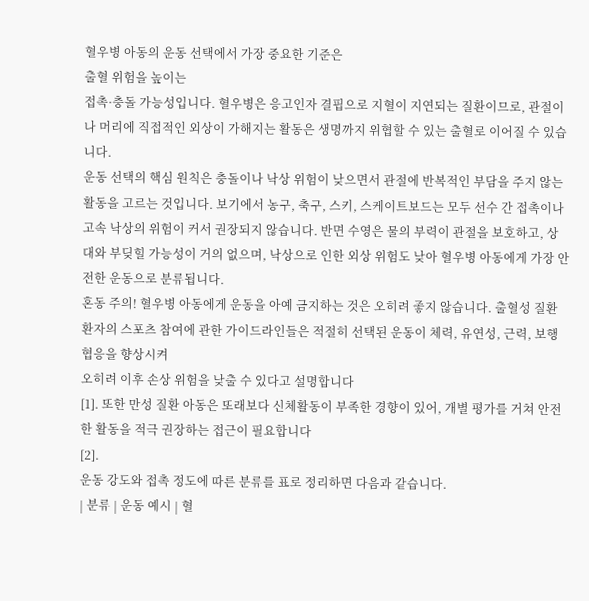혈우병 아동의 운동 선택에서 가장 중요한 기준은
출혈 위험을 높이는
접촉·충돌 가능성입니다. 혈우병은 응고인자 결핍으로 지혈이 지연되는 질환이므로, 관절이나 머리에 직접적인 외상이 가해지는 활동은 생명까지 위협할 수 있는 출혈로 이어질 수 있습니다.
운동 선택의 핵심 원칙은 충돌이나 낙상 위험이 낮으면서 관절에 반복적인 부담을 주지 않는 활동을 고르는 것입니다. 보기에서 농구, 축구, 스키, 스케이트보드는 모두 선수 간 접촉이나 고속 낙상의 위험이 커서 권장되지 않습니다. 반면 수영은 물의 부력이 관절을 보호하고, 상대와 부딪힐 가능성이 거의 없으며, 낙상으로 인한 외상 위험도 낮아 혈우병 아동에게 가장 안전한 운동으로 분류됩니다.
혼동 주의! 혈우병 아동에게 운동을 아예 금지하는 것은 오히려 좋지 않습니다. 출혈성 질환 환자의 스포츠 참여에 관한 가이드라인들은 적절히 선택된 운동이 체력, 유연성, 근력, 보행 협응을 향상시켜
오히려 이후 손상 위험을 낮출 수 있다고 설명합니다
[1]. 또한 만성 질환 아동은 또래보다 신체활동이 부족한 경향이 있어, 개별 평가를 거쳐 안전한 활동을 적극 권장하는 접근이 필요합니다
[2].
운동 강도와 접촉 정도에 따른 분류를 표로 정리하면 다음과 같습니다.
| 분류 | 운동 예시 | 혈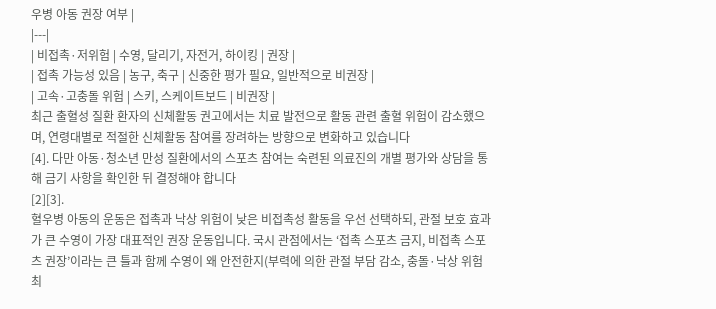우병 아동 권장 여부 |
|---|
| 비접촉·저위험 | 수영, 달리기, 자전거, 하이킹 | 권장 |
| 접촉 가능성 있음 | 농구, 축구 | 신중한 평가 필요, 일반적으로 비권장 |
| 고속·고충돌 위험 | 스키, 스케이트보드 | 비권장 |
최근 출혈성 질환 환자의 신체활동 권고에서는 치료 발전으로 활동 관련 출혈 위험이 감소했으며, 연령대별로 적절한 신체활동 참여를 장려하는 방향으로 변화하고 있습니다
[4]. 다만 아동·청소년 만성 질환에서의 스포츠 참여는 숙련된 의료진의 개별 평가와 상담을 통해 금기 사항을 확인한 뒤 결정해야 합니다
[2][3].
혈우병 아동의 운동은 접촉과 낙상 위험이 낮은 비접촉성 활동을 우선 선택하되, 관절 보호 효과가 큰 수영이 가장 대표적인 권장 운동입니다. 국시 관점에서는 ‘접촉 스포츠 금지, 비접촉 스포츠 권장’이라는 큰 틀과 함께 수영이 왜 안전한지(부력에 의한 관절 부담 감소, 충돌·낙상 위험 최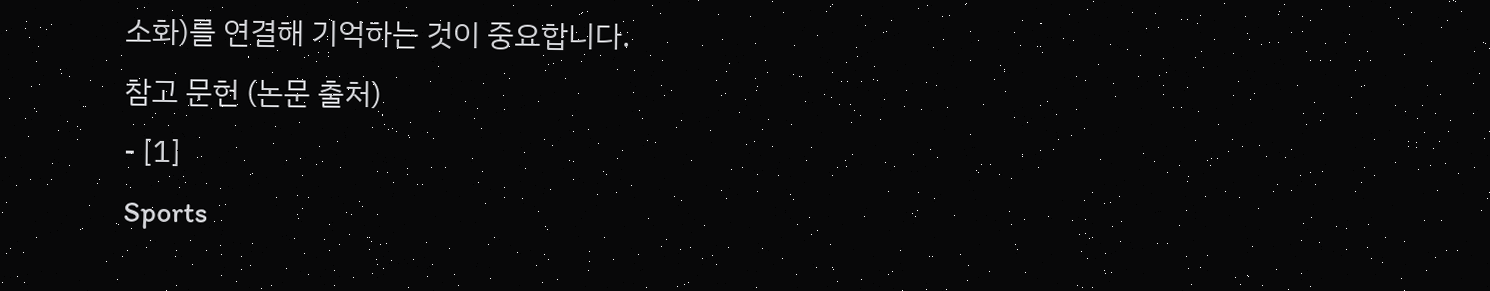소화)를 연결해 기억하는 것이 중요합니다.
참고 문헌 (논문 출처)
- [1]
Sports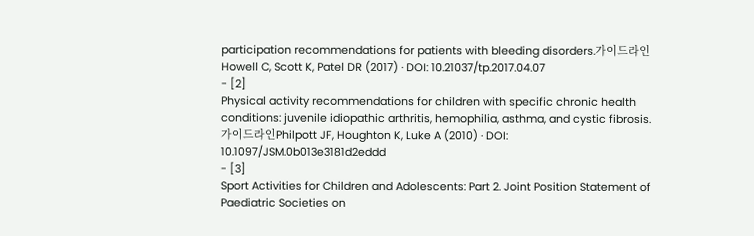participation recommendations for patients with bleeding disorders.가이드라인Howell C, Scott K, Patel DR (2017) · DOI: 10.21037/tp.2017.04.07
- [2]
Physical activity recommendations for children with specific chronic health conditions: juvenile idiopathic arthritis, hemophilia, asthma, and cystic fibrosis.가이드라인Philpott JF, Houghton K, Luke A (2010) · DOI: 10.1097/JSM.0b013e3181d2eddd
- [3]
Sport Activities for Children and Adolescents: Part 2. Joint Position Statement of Paediatric Societies on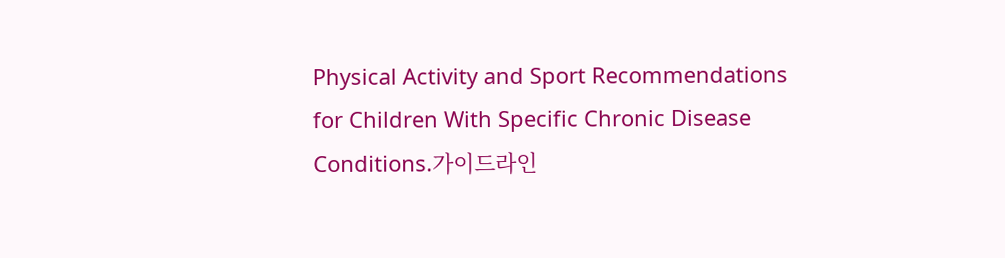Physical Activity and Sport Recommendations for Children With Specific Chronic Disease Conditions.가이드라인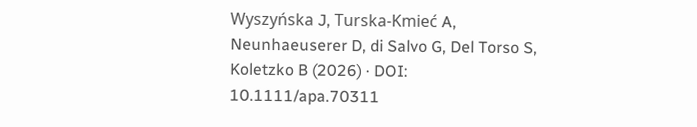Wyszyńska J, Turska-Kmieć A, Neunhaeuserer D, di Salvo G, Del Torso S, Koletzko B (2026) · DOI: 10.1111/apa.70311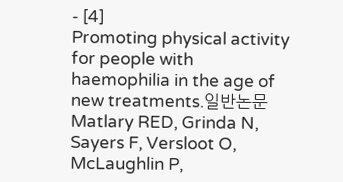- [4]
Promoting physical activity for people with haemophilia in the age of new treatments.일반논문Matlary RED, Grinda N, Sayers F, Versloot O, McLaughlin P,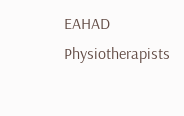EAHAD Physiotherapists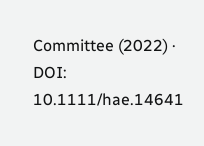Committee (2022) · DOI: 10.1111/hae.14641